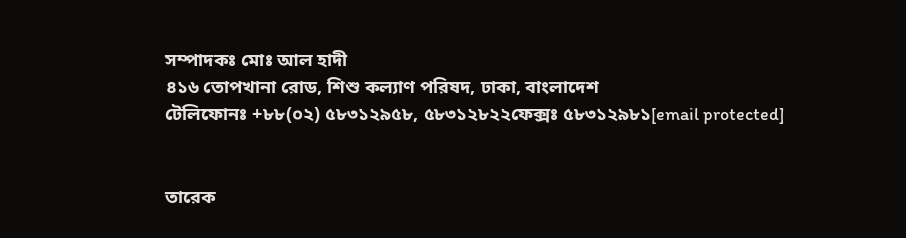সম্পাদকঃ মোঃ আল হাদী
৪১৬ তোপখানা রোড, শিশু কল্যাণ পরিষদ, ঢাকা, বাংলাদেশ
টেলিফোনঃ +৮৮(০২) ৫৮৩১২৯৫৮, ৫৮৩১২৮২২ফেক্সঃ ৫৮৩১২৯৮১[email protected]


তারেক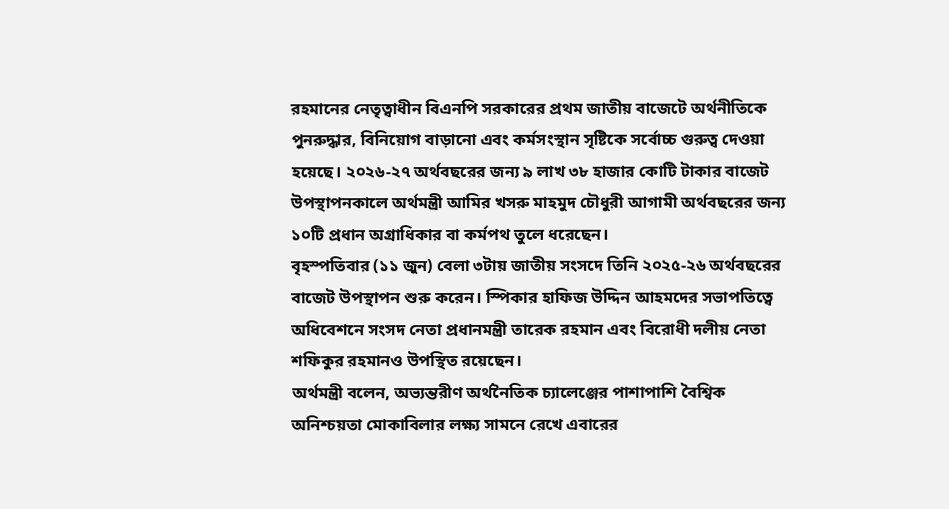রহমানের নেতৃত্বাধীন বিএনপি সরকারের প্রথম জাতীয় বাজেটে অর্থনীতিকে পুনরুদ্ধার, বিনিয়োগ বাড়ানো এবং কর্মসংস্থান সৃষ্টিকে সর্বোচ্চ গুরুত্ব দেওয়া হয়েছে। ২০২৬-২৭ অর্থবছরের জন্য ৯ লাখ ৩৮ হাজার কোটি টাকার বাজেট উপস্থাপনকালে অর্থমন্ত্রী আমির খসরু মাহমুদ চৌধুরী আগামী অর্থবছরের জন্য ১০টি প্রধান অগ্রাধিকার বা কর্মপথ তুলে ধরেছেন।
বৃহস্পতিবার (১১ জুন) বেলা ৩টায় জাতীয় সংসদে তিনি ২০২৫-২৬ অর্থবছরের বাজেট উপস্থাপন শুরু করেন। স্পিকার হাফিজ উদ্দিন আহমদের সভাপতিত্বে অধিবেশনে সংসদ নেতা প্রধানমন্ত্রী তারেক রহমান এবং বিরোধী দলীয় নেতা শফিকুর রহমানও উপস্থিত রয়েছেন।
অর্থমন্ত্রী বলেন, অভ্যন্তরীণ অর্থনৈতিক চ্যালেঞ্জের পাশাপাশি বৈশ্বিক অনিশ্চয়তা মোকাবিলার লক্ষ্য সামনে রেখে এবারের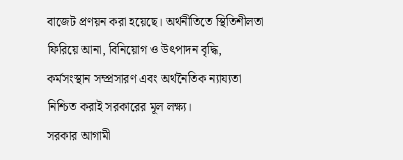বাজেট প্রণয়ন করা হয়েছে। অর্থনীতিতে স্থিতিশীলতা ফিরিয়ে আনা, বিনিয়োগ ও উৎপাদন বৃদ্ধি, কর্মসংস্থান সম্প্রসারণ এবং অর্থনৈতিক ন্যায্যতা নিশ্চিত করাই সরকারের মূল লক্ষ্য।
সরকার আগামী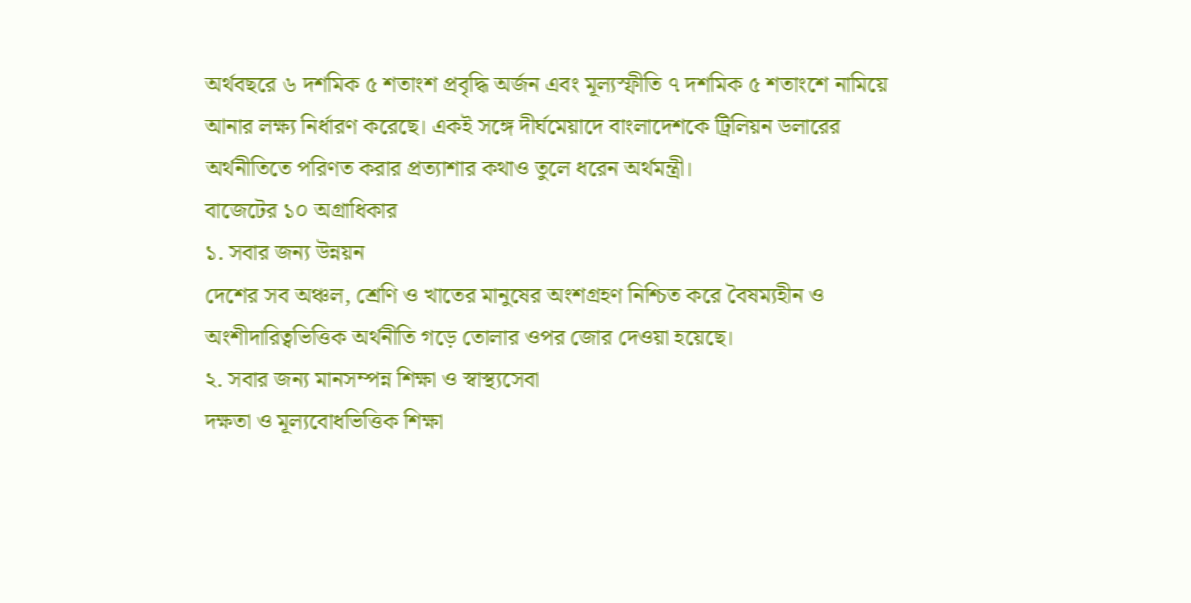অর্থবছরে ৬ দশমিক ৫ শতাংশ প্রবৃদ্ধি অর্জন এবং মূল্যস্ফীতি ৭ দশমিক ৫ শতাংশে নামিয়ে আনার লক্ষ্য নির্ধারণ করেছে। একই সঙ্গে দীর্ঘমেয়াদে বাংলাদেশকে ট্রিলিয়ন ডলারের অর্থনীতিতে পরিণত করার প্রত্যাশার কথাও তুলে ধরেন অর্থমন্ত্রী।
বাজেটের ১০ অগ্রাধিকার
১. সবার জন্য উন্নয়ন
দেশের সব অঞ্চল, শ্রেণি ও খাতের মানুষের অংশগ্রহণ নিশ্চিত করে বৈষম্যহীন ও অংশীদারিত্বভিত্তিক অর্থনীতি গড়ে তোলার ওপর জোর দেওয়া হয়েছে।
২. সবার জন্য মানসম্পন্ন শিক্ষা ও স্বাস্থ্যসেবা
দক্ষতা ও মূল্যবোধভিত্তিক শিক্ষা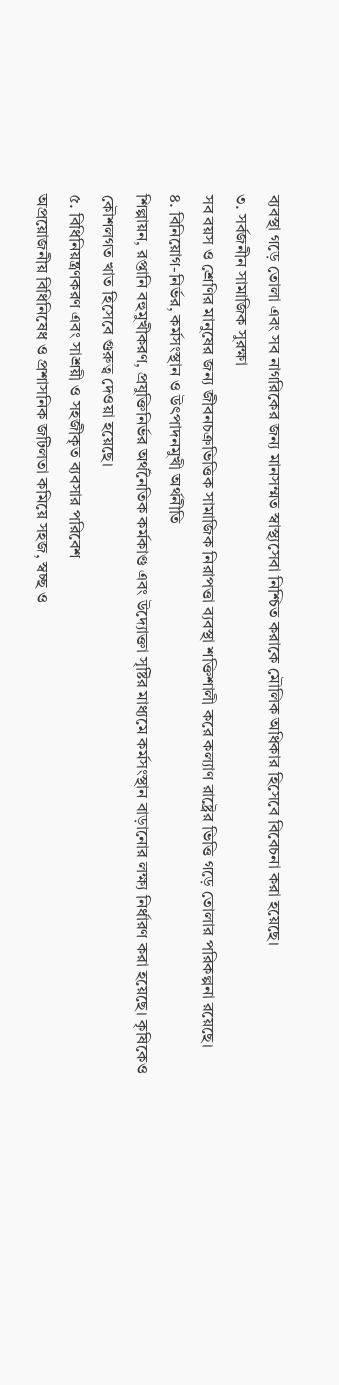ব্যবস্থা গড়ে তোলা এবং সব নাগরিকের জন্য মানসম্মত স্বাস্থ্যসেবা নিশ্চিত করাকে মৌলিক অধিকার হিসেবে বিবেচনা করা হয়েছে।
৩. সর্বজনীন সামাজিক সুরক্ষা
সব বয়স ও শ্রেণির মানুষের জন্য জীবনচক্রভিত্তিক সামাজিক নিরাপত্তা ব্যবস্থা শক্তিশালী করে কল্যাণ রাষ্ট্রের ভিত্তি গড়ে তোলার পরিকল্পনা রয়েছে।
৪. বিনিয়োগ-নির্ভর, কর্মসংস্থান ও উৎপাদনমুখী অর্থনীতি
শিল্পায়ন, রপ্তানি বহুমুখীকরণ, প্রযুক্তিনির্ভর অর্থনৈতিক কর্মকাণ্ড এবং উদ্যোক্তা সৃষ্টির মাধ্যমে কর্মসংস্থান বাড়ানোর লক্ষ্য নির্ধারণ করা হয়েছে। কৃষিকেও কৌশলগত খাত হিসেবে গুরুত্ব দেওয়া হয়েছে।
৫. বিধিনিয়ন্ত্রণকরণ এবং সাশ্রয়ী ও সহজীকৃত ব্যবসার পরিবেশ
অপ্রয়োজনীয় বিধিনিষেধ ও প্রশাসনিক জটিলতা কমিয়ে সহজ, স্বচ্ছ ও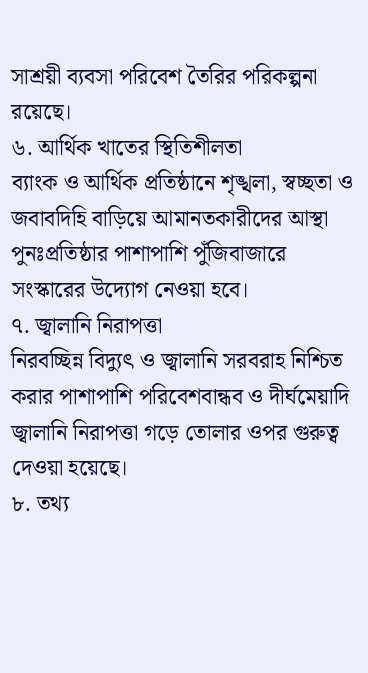সাশ্রয়ী ব্যবসা পরিবেশ তৈরির পরিকল্পনা রয়েছে।
৬. আর্থিক খাতের স্থিতিশীলতা
ব্যাংক ও আর্থিক প্রতিষ্ঠানে শৃঙ্খলা, স্বচ্ছতা ও জবাবদিহি বাড়িয়ে আমানতকারীদের আস্থা পুনঃপ্রতিষ্ঠার পাশাপাশি পুঁজিবাজারে সংস্কারের উদ্যোগ নেওয়া হবে।
৭. জ্বালানি নিরাপত্তা
নিরবচ্ছিন্ন বিদ্যুৎ ও জ্বালানি সরবরাহ নিশ্চিত করার পাশাপাশি পরিবেশবান্ধব ও দীর্ঘমেয়াদি জ্বালানি নিরাপত্তা গড়ে তোলার ওপর গুরুত্ব দেওয়া হয়েছে।
৮. তথ্য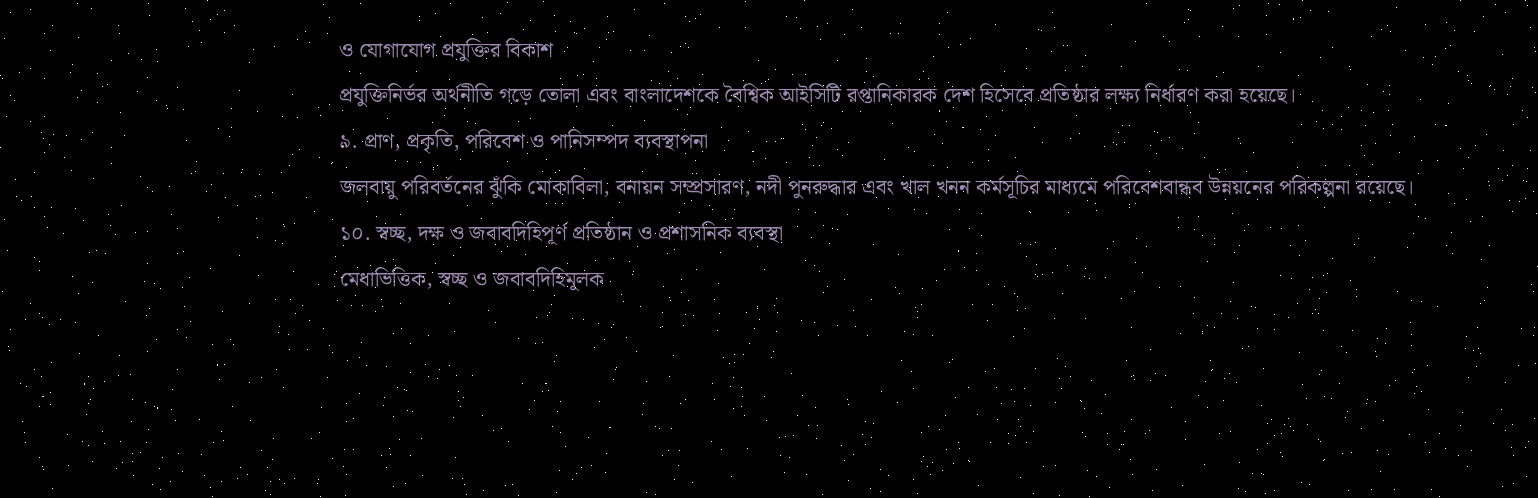ও যোগাযোগ প্রযুক্তির বিকাশ
প্রযুক্তিনির্ভর অর্থনীতি গড়ে তোলা এবং বাংলাদেশকে বৈশ্বিক আইসিটি রপ্তানিকারক দেশ হিসেবে প্রতিষ্ঠার লক্ষ্য নির্ধারণ করা হয়েছে।
৯. প্রাণ, প্রকৃতি, পরিবেশ ও পানিসম্পদ ব্যবস্থাপনা
জলবায়ু পরিবর্তনের ঝুঁকি মোকাবিলা, বনায়ন সম্প্রসারণ, নদী পুনরুদ্ধার এবং খাল খনন কর্মসূচির মাধ্যমে পরিবেশবান্ধব উন্নয়নের পরিকল্পনা রয়েছে।
১০. স্বচ্ছ, দক্ষ ও জবাবদিহিপূর্ণ প্রতিষ্ঠান ও প্রশাসনিক ব্যবস্থা
মেধাভিত্তিক, স্বচ্ছ ও জবাবদিহিমূলক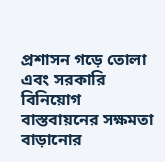প্রশাসন গড়ে তোলা এবং সরকারি বিনিয়োগ বাস্তবায়নের সক্ষমতা বাড়ানোর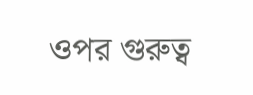ওপর গুরুত্ব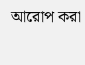আরোপ করা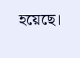হয়েছে।